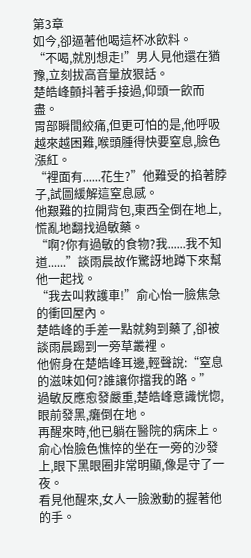第3章
如今,卻逼著他喝這杯冰飲料。
“不喝,就別想走!”男人見他還在猶豫,立刻拔高音量放狠話。
楚皓峰顫抖著手接過,仰頭一飲而盡。
胃部瞬間絞痛,但更可怕的是,他呼吸越來越困難,喉頭腫得快要窒息,臉色漲紅。
“裡面有......花生?”他難受的掐著脖子,試圖緩解這窒息感。
他艱難的拉開背包,東西全倒在地上,慌亂地翻找過敏藥。
“啊?你有過敏的食物?我......我不知道......”談雨晨故作驚訝地蹲下來幫他一起找。
“我去叫救護車!”俞心怡一臉焦急的衝回屋內。
楚皓峰的手差一點就夠到藥了,卻被談雨晨踢到一旁草叢裡。
他俯身在楚皓峰耳邊,輕聲說:“窒息的滋味如何?誰讓你擋我的路。”
過敏反應愈發嚴重,楚皓峰意識恍惚,眼前發黑,癱倒在地。
再醒來時,他已躺在醫院的病床上。
俞心怡臉色憔悴的坐在一旁的沙發上,眼下黑眼圈非常明顯,像是守了一夜。
看見他醒來,女人一臉激動的握著他的手。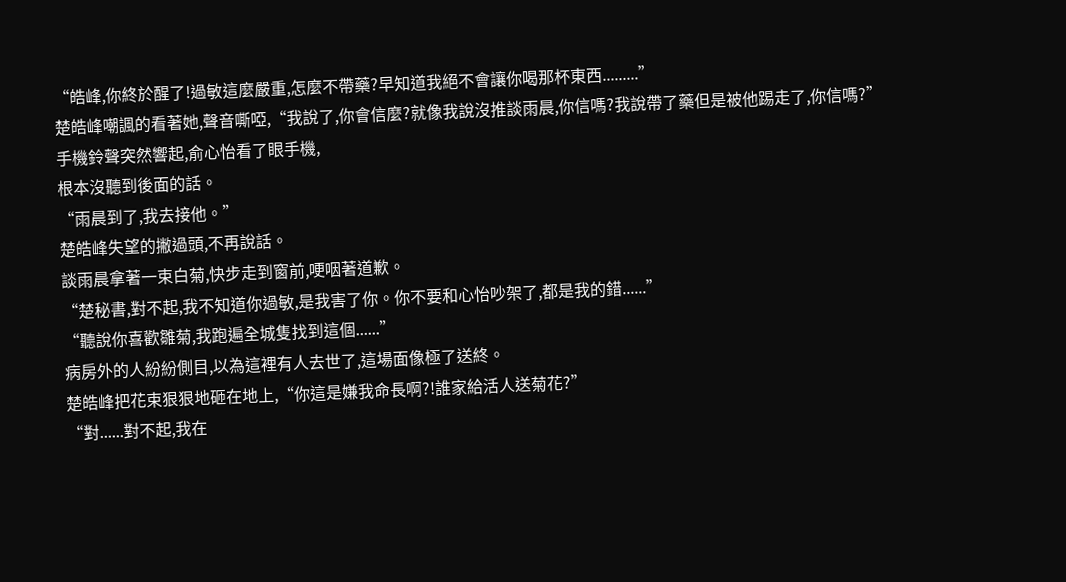“皓峰,你終於醒了!過敏這麼嚴重,怎麼不帶藥?早知道我絕不會讓你喝那杯東西.........”
楚皓峰嘲諷的看著她,聲音嘶啞,“我說了,你會信麼?就像我說沒推談雨晨,你信嗎?我說帶了藥但是被他踢走了,你信嗎?”
手機鈴聲突然響起,俞心怡看了眼手機,
根本沒聽到後面的話。
“雨晨到了,我去接他。”
楚皓峰失望的撇過頭,不再說話。
談雨晨拿著一束白菊,快步走到窗前,哽咽著道歉。
“楚秘書,對不起,我不知道你過敏,是我害了你。你不要和心怡吵架了,都是我的錯......”
“聽說你喜歡雛菊,我跑遍全城隻找到這個......”
病房外的人紛紛側目,以為這裡有人去世了,這場面像極了送終。
楚皓峰把花束狠狠地砸在地上,“你這是嫌我命長啊?!誰家給活人送菊花?”
“對......對不起,我在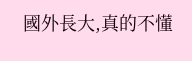國外長大,真的不懂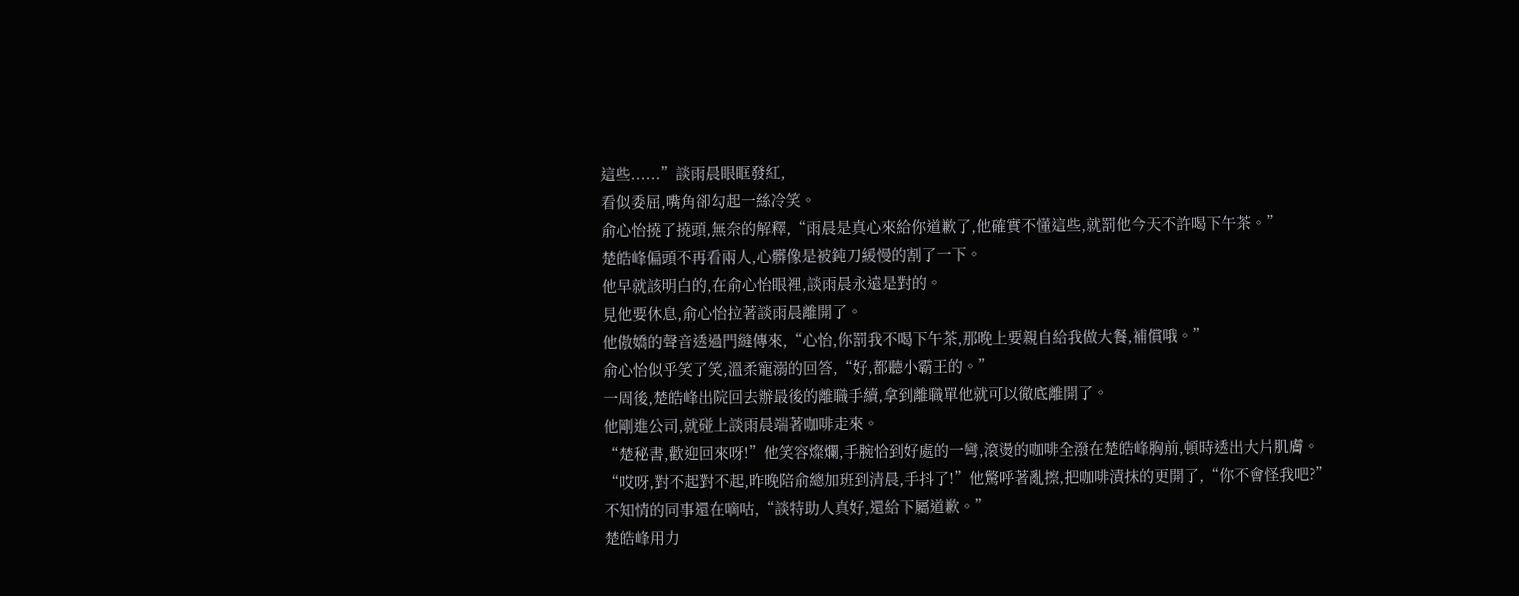這些......”談雨晨眼眶發紅,
看似委屈,嘴角卻勾起一絲冷笑。
俞心怡撓了撓頭,無奈的解釋,“雨晨是真心來給你道歉了,他確實不懂這些,就罰他今天不許喝下午茶。”
楚皓峰偏頭不再看兩人,心髒像是被鈍刀緩慢的割了一下。
他早就該明白的,在俞心怡眼裡,談雨晨永遠是對的。
見他要休息,俞心怡拉著談雨晨離開了。
他傲嬌的聲音透過門縫傳來,“心怡,你罰我不喝下午茶,那晚上要親自給我做大餐,補償哦。”
俞心怡似乎笑了笑,溫柔寵溺的回答,“好,都聽小霸王的。”
一周後,楚皓峰出院回去辦最後的離職手續,拿到離職單他就可以徹底離開了。
他剛進公司,就碰上談雨晨端著咖啡走來。
“楚秘書,歡迎回來呀!”他笑容燦爛,手腕恰到好處的一彎,滾燙的咖啡全潑在楚皓峰胸前,頓時透出大片肌膚。
“哎呀,對不起對不起,昨晚陪俞總加班到清晨,手抖了!”他驚呼著亂擦,把咖啡漬抹的更開了,“你不會怪我吧?”
不知情的同事還在嘀咕,“談特助人真好,還給下屬道歉。”
楚皓峰用力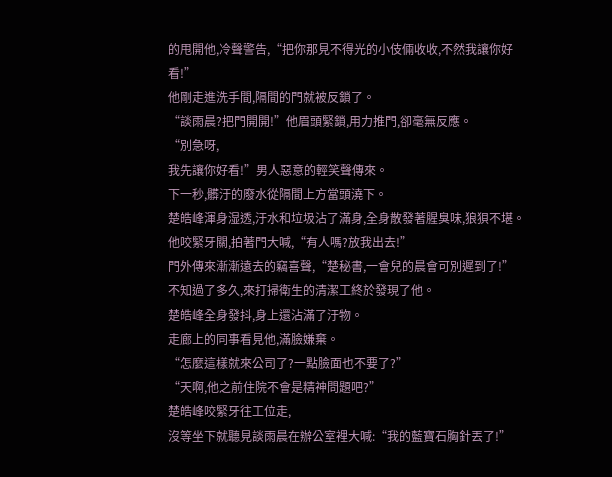的甩開他,冷聲警告,“把你那見不得光的小伎倆收收,不然我讓你好看!”
他剛走進洗手間,隔間的門就被反鎖了。
“談雨晨?把門開開!”他眉頭緊鎖,用力推門,卻毫無反應。
“別急呀,
我先讓你好看!”男人惡意的輕笑聲傳來。
下一秒,髒汙的廢水從隔間上方當頭澆下。
楚皓峰渾身湿透,汙水和垃圾沾了滿身,全身散發著腥臭味,狼狽不堪。
他咬緊牙關,拍著門大喊,“有人嗎?放我出去!”
門外傳來漸漸遠去的竊喜聲,“楚秘書,一會兒的晨會可別遲到了!”
不知過了多久,來打掃衛生的清潔工終於發現了他。
楚皓峰全身發抖,身上還沾滿了汙物。
走廊上的同事看見他,滿臉嫌棄。
“怎麼這樣就來公司了?一點臉面也不要了?”
“天啊,他之前住院不會是精神問題吧?”
楚皓峰咬緊牙往工位走,
沒等坐下就聽見談雨晨在辦公室裡大喊:“我的藍寶石胸針丟了!”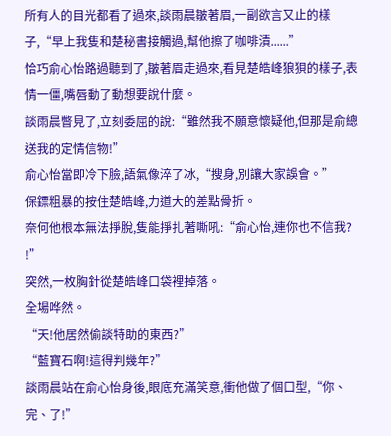所有人的目光都看了過來,談雨晨皺著眉,一副欲言又止的樣子,“早上我隻和楚秘書接觸過,幫他擦了咖啡漬......”
恰巧俞心怡路過聽到了,皺著眉走過來,看見楚皓峰狼狽的樣子,表情一僵,嘴唇動了動想要說什麼。
談雨晨瞥見了,立刻委屈的說:“雖然我不願意懷疑他,但那是俞總送我的定情信物!”
俞心怡當即冷下臉,語氣像淬了冰,“搜身,別讓大家誤會。”
保鏢粗暴的按住楚皓峰,力道大的差點骨折。
奈何他根本無法掙脫,隻能掙扎著嘶吼:“俞心怡,連你也不信我?
!”
突然,一枚胸針從楚皓峰口袋裡掉落。
全場哗然。
“天!他居然偷談特助的東西?”
“藍寶石啊!這得判幾年?”
談雨晨站在俞心怡身後,眼底充滿笑意,衝他做了個口型,“你、完、了!”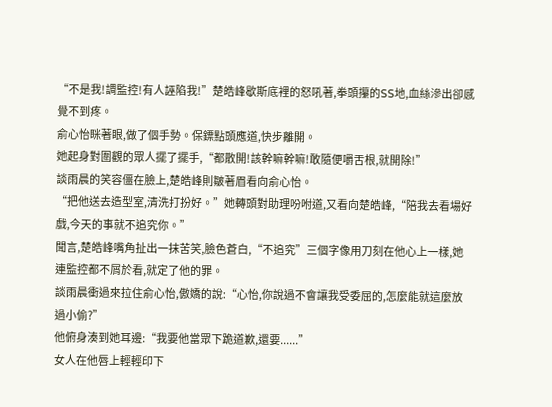“不是我!調監控!有人誣陷我!”楚皓峰歇斯底裡的怒吼著,拳頭攥的SS地,血絲滲出卻感覺不到疼。
俞心怡眯著眼,做了個手勢。保鏢點頭應道,快步離開。
她起身對圍觀的眾人擺了擺手,“都散開!該幹嘛幹嘛!敢隨便嚼舌根,就開除!”
談雨晨的笑容僵在臉上,楚皓峰則皺著眉看向俞心怡。
“把他送去造型室,清洗打扮好。”她轉頭對助理吩咐道,又看向楚皓峰,“陪我去看場好戲,今天的事就不追究你。”
聞言,楚皓峰嘴角扯出一抹苦笑,臉色蒼白,“不追究”三個字像用刀刻在他心上一樣,她連監控都不屑於看,就定了他的罪。
談雨晨衝過來拉住俞心怡,傲嬌的說:“心怡,你說過不會讓我受委屈的,怎麼能就這麼放過小偷?”
他俯身湊到她耳邊:“我要他當眾下跪道歉,還要......”
女人在他唇上輕輕印下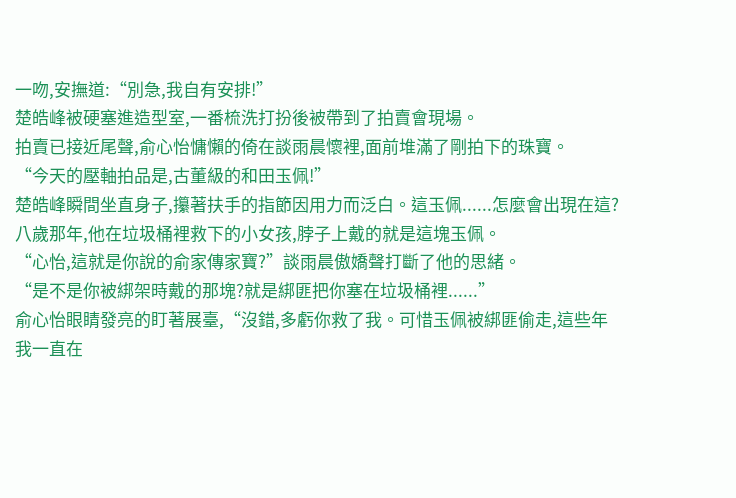一吻,安撫道:“別急,我自有安排!”
楚皓峰被硬塞進造型室,一番梳洗打扮後被帶到了拍賣會現場。
拍賣已接近尾聲,俞心怡慵懶的倚在談雨晨懷裡,面前堆滿了剛拍下的珠寶。
“今天的壓軸拍品是,古董級的和田玉佩!”
楚皓峰瞬間坐直身子,攥著扶手的指節因用力而泛白。這玉佩......怎麼會出現在這?
八歲那年,他在垃圾桶裡救下的小女孩,脖子上戴的就是這塊玉佩。
“心怡,這就是你說的俞家傳家寶?”談雨晨傲嬌聲打斷了他的思緒。
“是不是你被綁架時戴的那塊?就是綁匪把你塞在垃圾桶裡......”
俞心怡眼睛發亮的盯著展臺,“沒錯,多虧你救了我。可惜玉佩被綁匪偷走,這些年我一直在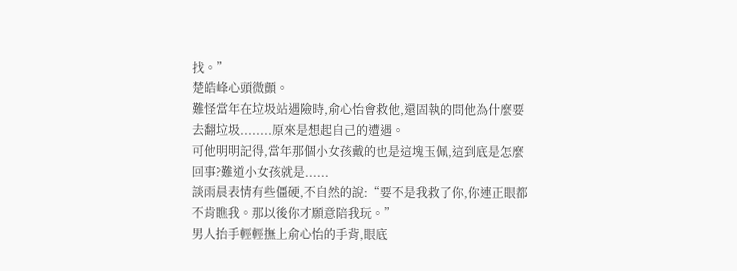找。”
楚皓峰心頭微顫。
難怪當年在垃圾站遇險時,俞心怡會救他,還固執的問他為什麼要去翻垃圾........原來是想起自己的遭遇。
可他明明記得,當年那個小女孩戴的也是這塊玉佩,這到底是怎麼回事?難道小女孩就是......
談雨晨表情有些僵硬,不自然的說:“要不是我救了你,你連正眼都不肯瞧我。那以後你才願意陪我玩。”
男人抬手輕輕撫上俞心怡的手背,眼底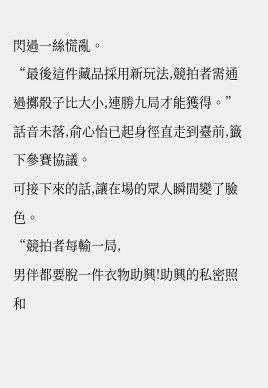閃過一絲慌亂。
“最後這件藏品採用新玩法,競拍者需通過擲骰子比大小,連勝九局才能獲得。”
話音未落,俞心怡已起身徑直走到臺前,籤下參賽協議。
可接下來的話,讓在場的眾人瞬間變了臉色。
“競拍者每輸一局,
男伴都要脫一件衣物助興!助興的私密照和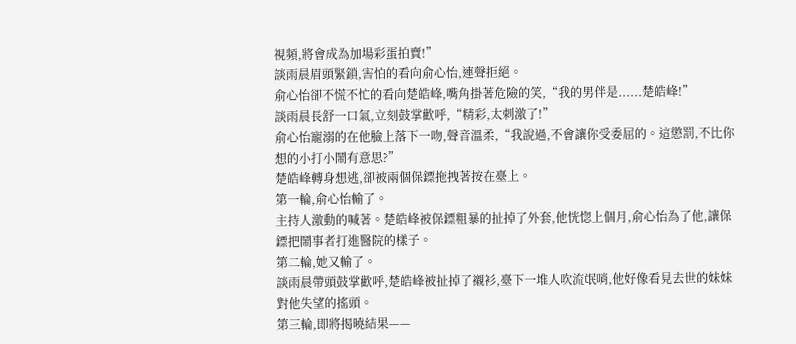視頻,將會成為加場彩蛋拍賣!”
談雨晨眉頭緊鎖,害怕的看向俞心怡,連聲拒絕。
俞心怡卻不慌不忙的看向楚皓峰,嘴角掛著危險的笑,“我的男伴是......楚皓峰!”
談雨晨長舒一口氣,立刻鼓掌歡呼,“精彩,太刺激了!”
俞心怡寵溺的在他臉上落下一吻,聲音溫柔,“我說過,不會讓你受委屈的。這懲罰,不比你想的小打小鬧有意思?”
楚皓峰轉身想逃,卻被兩個保鏢拖拽著按在臺上。
第一輪,俞心怡輸了。
主持人激動的喊著。楚皓峰被保鏢粗暴的扯掉了外套,他恍惚上個月,俞心怡為了他,讓保鏢把鬧事者打進醫院的樣子。
第二輪,她又輸了。
談雨晨帶頭鼓掌歡呼,楚皓峰被扯掉了襯衫,臺下一堆人吹流氓哨,他好像看見去世的妹妹對他失望的搖頭。
第三輪,即將揭曉結果——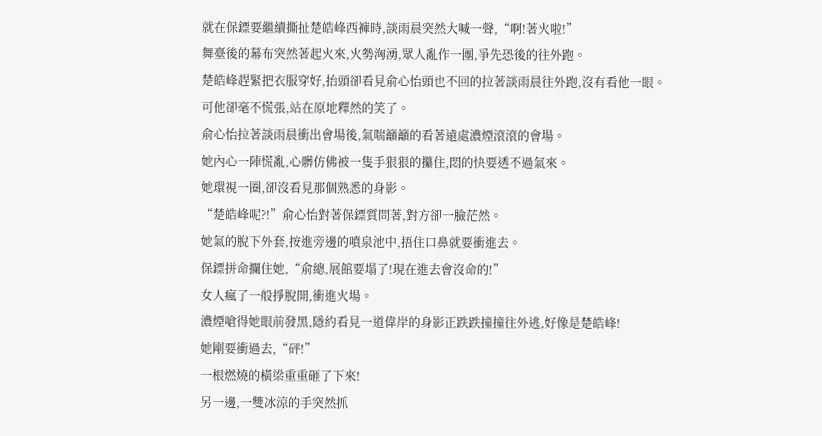就在保鏢要繼續撕扯楚皓峰西褲時,談雨晨突然大喊一聲,“啊!著火啦!”
舞臺後的幕布突然著起火來,火勢洶湧,眾人亂作一團,爭先恐後的往外跑。
楚皓峰趕緊把衣服穿好,抬頭卻看見俞心怡頭也不回的拉著談雨晨往外跑,沒有看他一眼。
可他卻毫不慌張,站在原地釋然的笑了。
俞心怡拉著談雨晨衝出會場後,氣喘籲籲的看著遠處濃煙滾滾的會場。
她內心一陣慌亂,心髒仿佛被一隻手狠狠的攥住,悶的快要透不過氣來。
她環視一圈,卻沒看見那個熟悉的身影。
“楚皓峰呢?!”俞心怡對著保鏢質問著,對方卻一臉茫然。
她氣的脫下外套,按進旁邊的噴泉池中,捂住口鼻就要衝進去。
保鏢拼命攔住她,“俞總,展館要塌了!現在進去會沒命的!”
女人瘋了一般掙脫開,衝進火場。
濃煙嗆得她眼前發黑,隱約看見一道偉岸的身影正跌跌撞撞往外逃,好像是楚皓峰!
她剛要衝過去,“砰!”
一根燃燒的橫梁重重砸了下來!
另一邊,一雙冰涼的手突然抓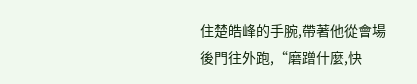住楚皓峰的手腕,帶著他從會場後門往外跑,“磨蹭什麼,快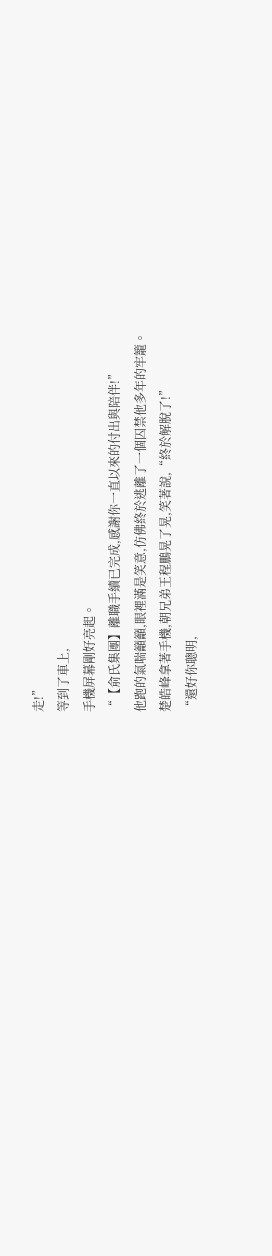走!”
等到了車上,
手機屏幕剛好亮起。
“【俞氏集團】離職手續已完成,感謝你一直以來的付出與陪伴!”
他跑的氣喘籲籲,眼裡滿是笑意,仿佛終於逃離了一個囚禁他多年的牢籠。
楚皓峰拿著手機,朝兄弟王程鵬晃了晃,笑著說,“終於解脫了!”
“還好你聰明,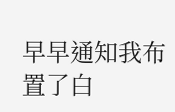早早通知我布置了白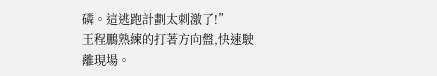磷。這逃跑計劃太刺激了!”
王程鵬熟練的打著方向盤,快速駛離現場。